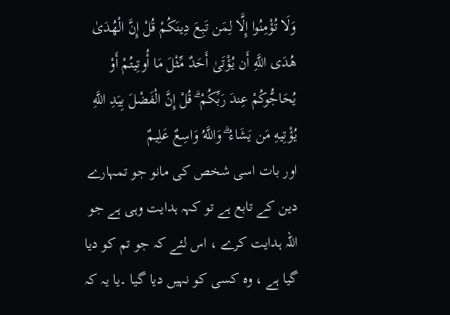وَلَا تُؤْمِنُوا إِلَّا لِمَن تَبِعَ دِينَكُمْ قُلْ إِنَّ الْهُدَىٰ هُدَى اللَّهِ أَن يُؤْتَىٰ أَحَدٌ مِّثْلَ مَا أُوتِيتُمْ أَوْ يُحَاجُّوكُمْ عِندَ رَبِّكُمْ ۗ قُلْ إِنَّ الْفَضْلَ بِيَدِ اللَّهِ يُؤْتِيهِ مَن يَشَاءُ ۗ وَاللَّهُ وَاسِعٌ عَلِيمٌ
اور بات اسی شخص کی مانو جو تمہارے دین کے تابع ہے تو کہہ ہدایت وہی ہے جو اللہ ہدایت کرے ، اس لئے کہ جو تم کو دیا گیا ہے ، وہ کسی کو نہیں دیا گیا ۔یا یہ کہ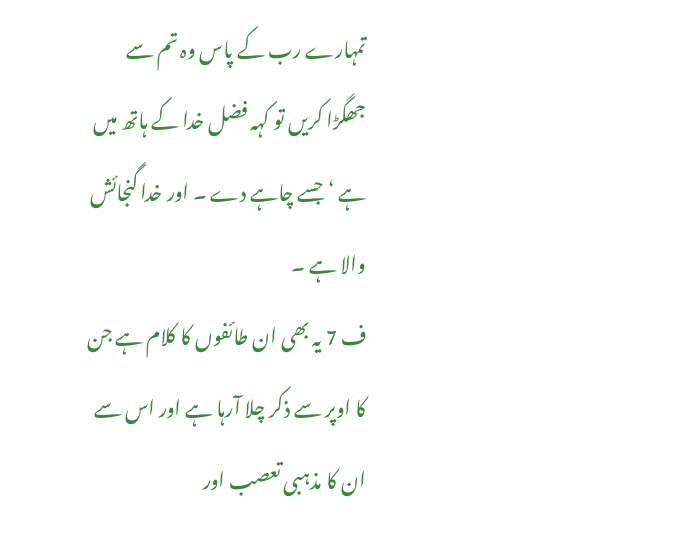تمہارے رب کے پاس وہ تم سے جھگڑا کریں تو کہہ فضل خدا کے ہاتھ میں ہے ‘ جسے چاہے دے ۔ اور خدا گنجائش والا ہے ۔
ف 7 یہ بھی ان طائفوں کا کلام ہے جن کا اوپر سے ذکر چلا آرہا ہے اور اس سے ان کا مذہبی تعصب اور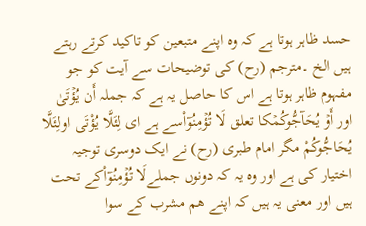حسد ظاہر ہوتا ہے کہ وہ اپنے متبعین کو تاکید کرتے رہتے ہیں الخ ۔مترجم (رح) كی توضیحات سے آیت کو جو مفہوم ظاہر ہوتا ہے اس کا حاصل یہ ہے کہ جملہ أَن يُؤۡتَىٰ اور أَوۡ يُحَآجُّوكُمۡکا تعلق لَا تُؤۡمِنُوٓاْسے ہے ای لِئَلَّا يُؤْتَى اولِئَلَّا يُحَاجُّوكُمْ مگر امام طبری (رح) نے ایک دوسری توجیہ اختیار کی ہے اور وہ یہ کہ دونوں جملےلَا تُؤۡمِنُوٓاْکے تحت ہیں اور معنی یہ ہیں کہ اپنے هم مشرب کے سوا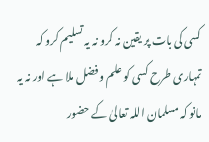کسی کی بات پر یقین نہ کرو نہ یہ تسلیم کرو کہ تمہاری طرح کسی کو علم وفضل ملا ہے اور نہ یہ مانو کہ مسلمان اللہ تعالیٰ کے حضور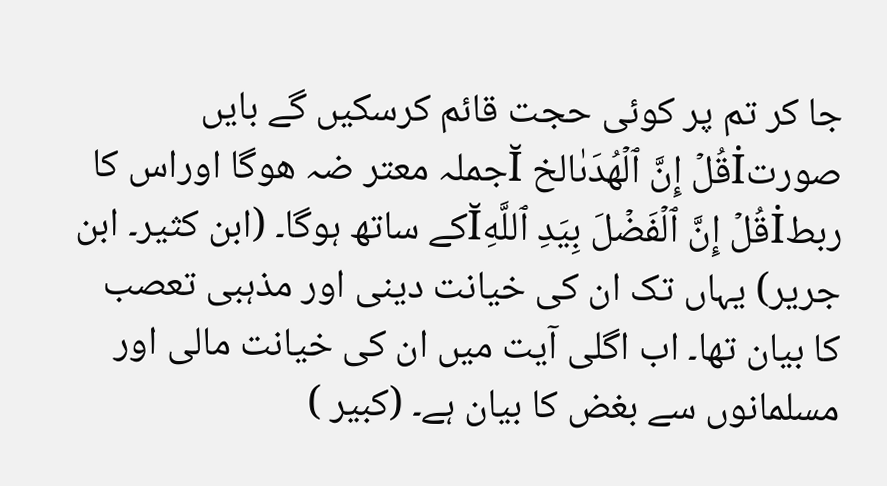جا کر تم پر کوئی حجت قائم کرسکیں گے بایں صورتİقُلۡ إِنَّ ٱلۡهُدَىٰالخ Ĭجملہ معتر ضہ هوگا اوراس کا ربطİقُلۡ إِنَّ ٱلۡفَضۡلَ بِيَدِ ٱللَّهِĬکے ساتھ ہوگا۔ (ابن کثیر۔ ابن جریر) یہاں تک ان کی خیانت دینی اور مذہبی تعصب کا بیان تھا۔ اب اگلی آیت میں ان کی خیانت مالی اور مسلمانوں سے بغض کا بیان ہے۔ (کبیر )